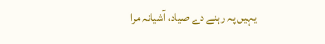یہیں پہ رہنے دے صیاد، آشیانہ مرا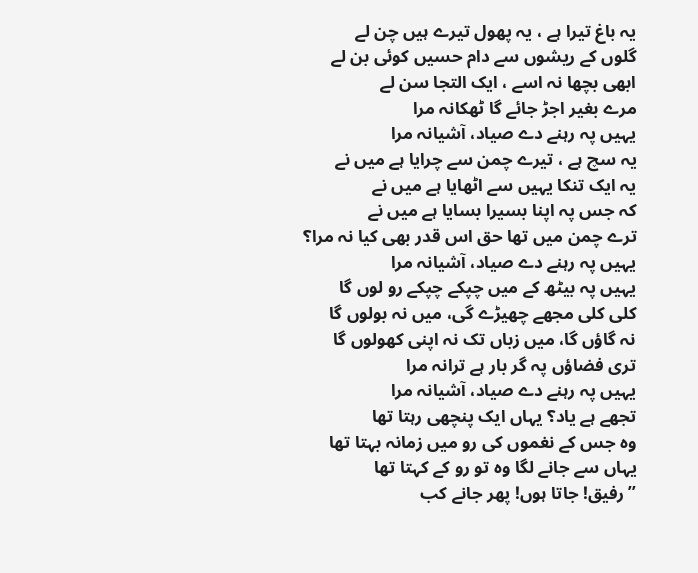یہ باغ تیرا ہے ، یہ پھول تیرے ہیں چن لے
گلوں کے ریشوں سے دام حسیں کوئی بن لے
ابھی بچھا نہ اسے ، ایک التجا سن لے
مرے بغیر اجڑ جائے گا ٹھکانہ مرا
یہیں پہ رہنے دے صیاد، آشیانہ مرا
یہ سچ ہے ، تیرے چمن سے چرایا ہے میں نے
یہ ایک تنکا یہیں سے اٹھایا ہے میں نے
کہ جس پہ اپنا بسیرا بسایا ہے میں نے
ترے چمن میں تھا حق اس قدر بھی کیا نہ مرا؟
یہیں پہ رہنے دے صیاد، آشیانہ مرا
یہیں پہ بیٹھ کے میں چپکے چپکے رو لوں گا
کلی کلی مجھے چھیڑے گی، میں نہ بولوں گا
نہ گاؤں گا، میں زباں تک نہ اپنی کھولوں گا
تری فضاؤں پہ گر بار ہے ترانہ مرا
یہیں پہ رہنے دے صیاد، آشیانہ مرا
تجھے ہے یاد؟ یہاں ایک پنچھی رہتا تھا
وہ جس کے نغموں کی رو میں زمانہ بہتا تھا
یہاں سے جانے لگا وہ تو رو کے کہتا تھا
’’رفیق! جاتا ہوں! پھر جانے کب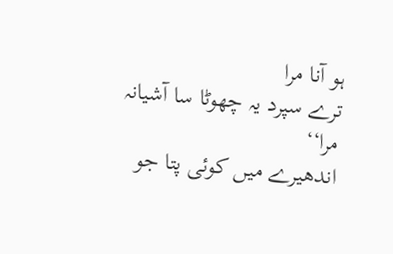ہو آنا مرا
ترے سپرد یہ چھوٹا سا آشیانہ مرا‘‘
اندھیرے میں کوئی پتا جو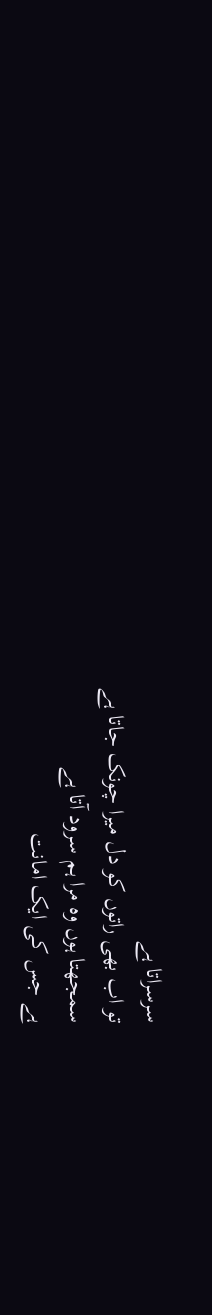سرسراتا ہے
تو اب بھی راتوں کو دل میرا چونک جاتا ہے
سمجھتا ہوں وہ مرا ہم سرود آتا ہے
ہے جس کی ایک امانت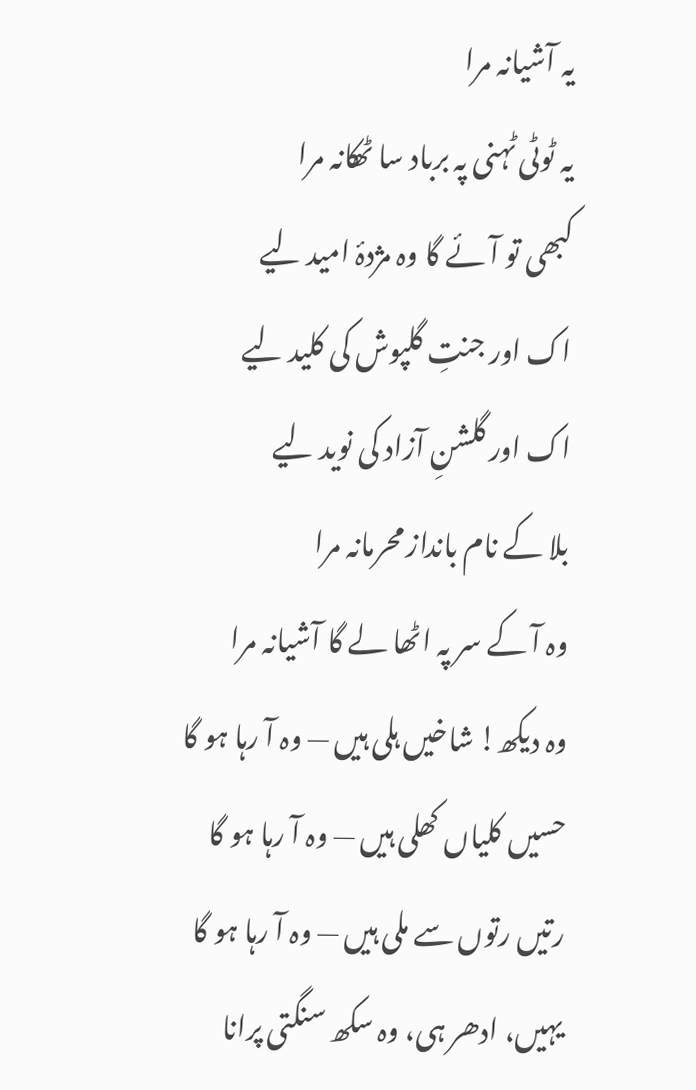یہ آشیانہ مرا
یہ ٹوٹی ٹہنی پہ برباد سا ٹھکانہ مرا
کبھی تو آئے گا وہ مژدۂ امید لیے
اک اور جنتِ گلپوش کی کلید لیے
اک اور گلشنِ آزاد کی نوید لیے
بلا کے نام بانداز محرمانہ مرا
وہ آ کے سر پہ اٹھا لے گا آشیانہ مرا
وہ دیکھ! شاخیں ہلی ہیں — وہ آ رہا ہو گا
حسیں کلیاں کھلی ہیں — وہ آ رہا ہو گا
رتیں رتوں سے ملی ہیں — وہ آ رہا ہو گا
یہیں، ادھر ہی، وہ سکھ سنگتی پرانا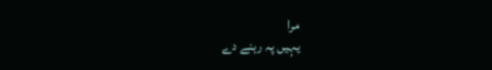مرا
یہیں پہ رہنے دے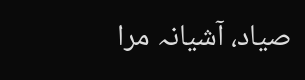صیاد، آشیانہ مرا